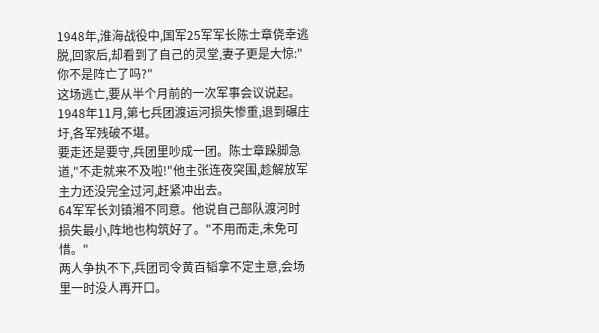1948年,淮海战役中,国军25军军长陈士章侥幸逃脱,回家后,却看到了自己的灵堂,妻子更是大惊:"你不是阵亡了吗?"
这场逃亡,要从半个月前的一次军事会议说起。
1948年11月,第七兵团渡运河损失惨重,退到碾庄圩,各军残破不堪。
要走还是要守,兵团里吵成一团。陈士章跺脚急道,"不走就来不及啦!"他主张连夜突围,趁解放军主力还没完全过河,赶紧冲出去。
64军军长刘镇湘不同意。他说自己部队渡河时损失最小,阵地也构筑好了。"不用而走,未免可惜。"
两人争执不下,兵团司令黄百韬拿不定主意,会场里一时没人再开口。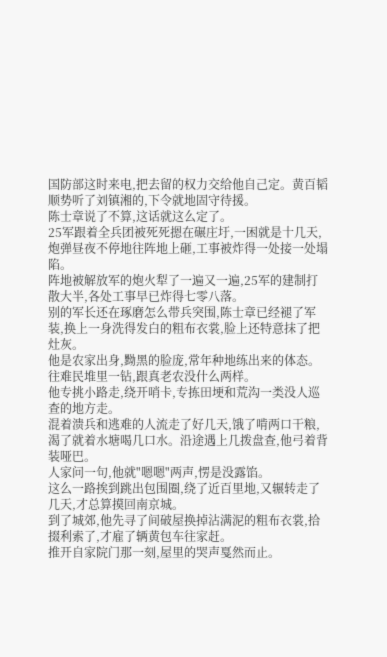国防部这时来电,把去留的权力交给他自己定。黄百韬顺势听了刘镇湘的,下令就地固守待援。
陈士章说了不算,这话就这么定了。
25军跟着全兵团被死死摁在碾庄圩,一困就是十几天,炮弹昼夜不停地往阵地上砸,工事被炸得一处接一处塌陷。
阵地被解放军的炮火犁了一遍又一遍,25军的建制打散大半,各处工事早已炸得七零八落。
别的军长还在琢磨怎么带兵突围,陈士章已经褪了军装,换上一身洗得发白的粗布衣裳,脸上还特意抹了把灶灰。
他是农家出身,黝黑的脸庞,常年种地练出来的体态。
往难民堆里一钻,跟真老农没什么两样。
他专挑小路走,绕开哨卡,专拣田埂和荒沟一类没人巡查的地方走。
混着溃兵和逃难的人流走了好几天,饿了啃两口干粮,渴了就着水塘喝几口水。沿途遇上几拨盘查,他弓着背装哑巴。
人家问一句,他就"嗯嗯"两声,愣是没露馅。
这么一路挨到跳出包围圈,绕了近百里地,又辗转走了几天,才总算摸回南京城。
到了城郊,他先寻了间破屋换掉沾满泥的粗布衣裳,拾掇利索了,才雇了辆黄包车往家赶。
推开自家院门那一刻,屋里的哭声戛然而止。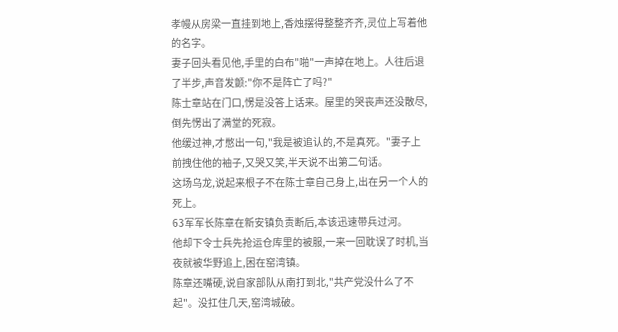孝幔从房梁一直挂到地上,香烛摆得整整齐齐,灵位上写着他的名字。
妻子回头看见他,手里的白布"啪"一声掉在地上。人往后退了半步,声音发颤:"你不是阵亡了吗?"
陈士章站在门口,愣是没答上话来。屋里的哭丧声还没散尽,倒先愣出了满堂的死寂。
他缓过神,才憋出一句,"我是被追认的,不是真死。"妻子上前拽住他的袖子,又哭又笑,半天说不出第二句话。
这场乌龙,说起来根子不在陈士章自己身上,出在另一个人的死上。
63军军长陈章在新安镇负责断后,本该迅速带兵过河。
他却下令士兵先抢运仓库里的被服,一来一回耽误了时机,当夜就被华野追上,困在窑湾镇。
陈章还嘴硬,说自家部队从南打到北,"共产党没什么了不起"。没扛住几天,窑湾城破。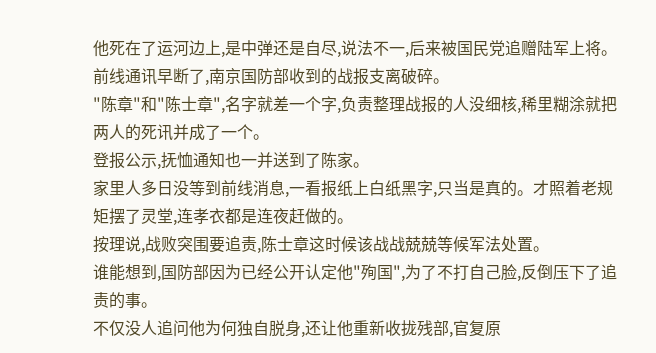他死在了运河边上,是中弹还是自尽,说法不一,后来被国民党追赠陆军上将。
前线通讯早断了,南京国防部收到的战报支离破碎。
"陈章"和"陈士章",名字就差一个字,负责整理战报的人没细核,稀里糊涂就把两人的死讯并成了一个。
登报公示,抚恤通知也一并送到了陈家。
家里人多日没等到前线消息,一看报纸上白纸黑字,只当是真的。才照着老规矩摆了灵堂,连孝衣都是连夜赶做的。
按理说,战败突围要追责,陈士章这时候该战战兢兢等候军法处置。
谁能想到,国防部因为已经公开认定他"殉国",为了不打自己脸,反倒压下了追责的事。
不仅没人追问他为何独自脱身,还让他重新收拢残部,官复原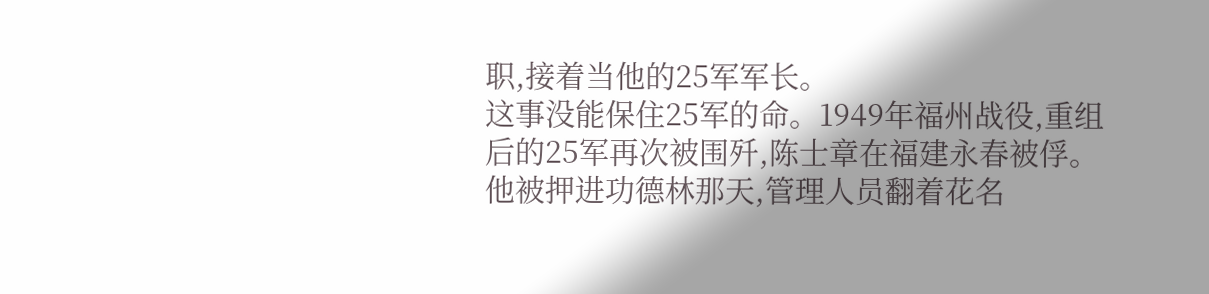职,接着当他的25军军长。
这事没能保住25军的命。1949年福州战役,重组后的25军再次被围歼,陈士章在福建永春被俘。
他被押进功德林那天,管理人员翻着花名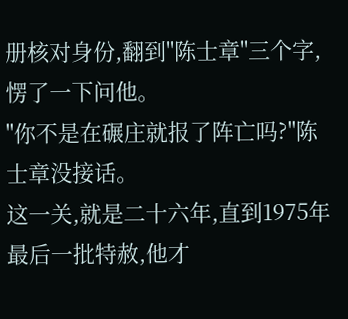册核对身份,翻到"陈士章"三个字,愣了一下问他。
"你不是在碾庄就报了阵亡吗?"陈士章没接话。
这一关,就是二十六年,直到1975年最后一批特赦,他才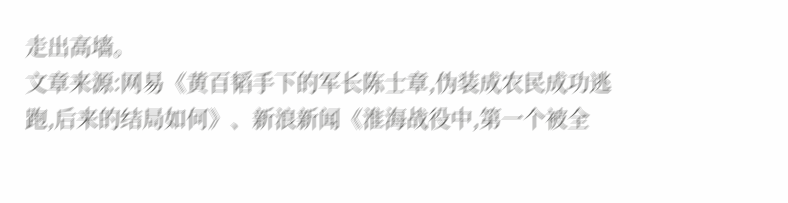走出高墙。
文章来源:网易《黄百韬手下的军长陈士章,伪装成农民成功逃跑,后来的结局如何》、新浪新闻《淮海战役中,第一个被全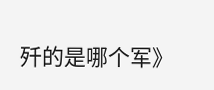歼的是哪个军》